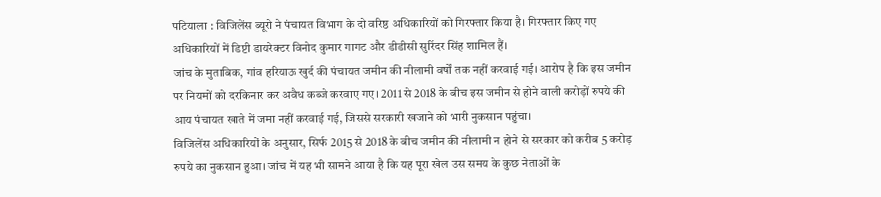पटियाला : विजिलेंस ब्यूरो ने पंचायत विभाग के दो वरिष्ठ अधिकारियों को गिरफ्तार किया है। गिरफ्तार किए गए अधिकारियों में डिप्टी डायरेक्टर विनोद कुमार गागट और डीडीसी सुरिंदर सिंह शामिल हैं।
जांच के मुताबिक, गांव हरियाऊ खुर्द की पंचायत जमीन की नीलामी वर्षों तक नहीं करवाई गई। आरोप है कि इस जमीन पर नियमों को दरकिनार कर अवैध कब्जे करवाए गए। 2011 से 2018 के बीच इस जमीन से होने वाली करोड़ों रुपये की आय पंचायत खाते में जमा नहीं करवाई गई, जिससे सरकारी खजाने को भारी नुकसान पहुंचा।
विजिलेंस अधिकारियों के अनुसार, सिर्फ 2015 से 2018 के बीच जमीन की नीलामी न होने से सरकार को करीब 5 करोड़ रुपये का नुकसान हुआ। जांच में यह भी सामने आया है कि यह पूरा खेल उस समय के कुछ नेताओं के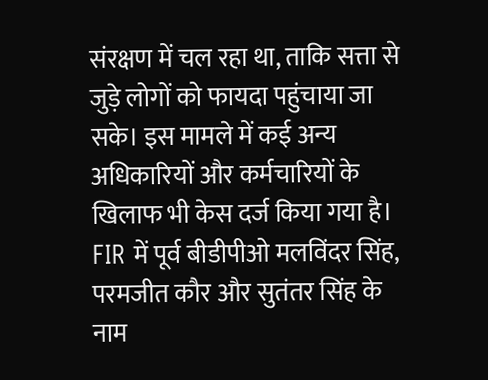संरक्षण में चल रहा था, ताकि सत्ता से जुड़े लोगों को फायदा पहुंचाया जा सके। इस मामले में कई अन्य अधिकारियों और कर्मचारियों के खिलाफ भी केस दर्ज किया गया है। FIR में पूर्व बीडीपीओ मलविंदर सिंह, परमजीत कौर और सुतंतर सिंह के नाम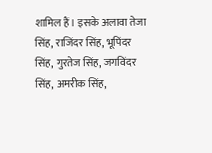शामिल हैं। इसके अलावा तेजा सिंह, राजिंदर सिंह, भूपिंदर सिंह, गुरतेज सिंह, जगविंदर सिंह, अमरीक सिंह,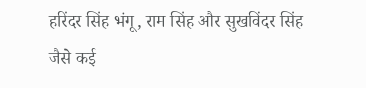हरिंदर सिंह भंगू, राम सिंह और सुखविंदर सिंह जैसे कई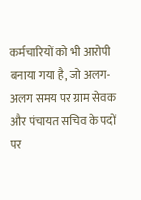कर्मचारियों को भी आरोपी बनाया गया है, जो अलग-अलग समय पर ग्राम सेवक और पंचायत सचिव के पदों पर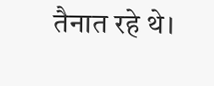तैनात रहे थे।